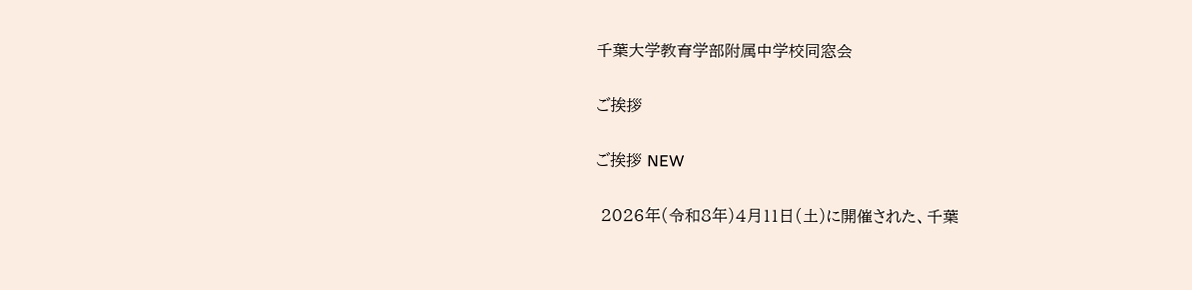千葉大学教育学部附属中学校同窓会

ご挨拶

ご挨拶 NEW

 2026年(令和8年)4月11日(土)に開催された、千葉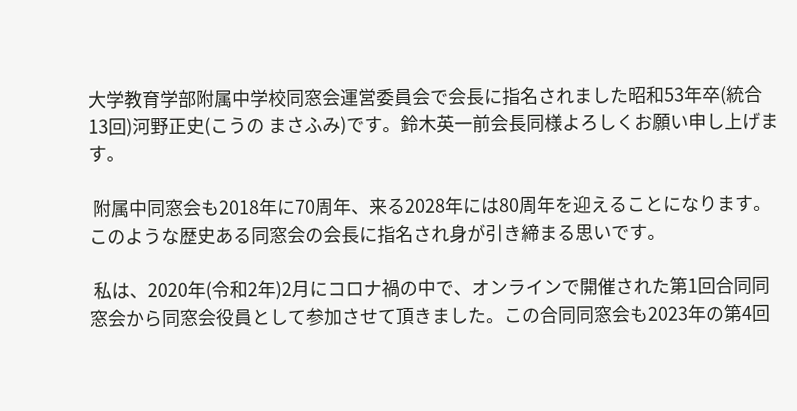大学教育学部附属中学校同窓会運営委員会で会長に指名されました昭和53年卒(統合13回)河野正史(こうの まさふみ)です。鈴木英一前会長同様よろしくお願い申し上げます。

 附属中同窓会も2018年に70周年、来る2028年には80周年を迎えることになります。このような歴史ある同窓会の会長に指名され身が引き締まる思いです。

 私は、2020年(令和2年)2月にコロナ禍の中で、オンラインで開催された第1回合同同窓会から同窓会役員として参加させて頂きました。この合同同窓会も2023年の第4回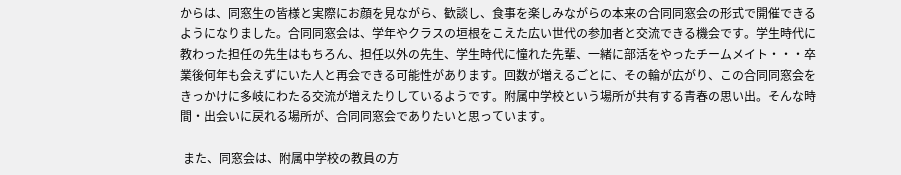からは、同窓生の皆様と実際にお顔を見ながら、歓談し、食事を楽しみながらの本来の合同同窓会の形式で開催できるようになりました。合同同窓会は、学年やクラスの垣根をこえた広い世代の参加者と交流できる機会です。学生時代に教わった担任の先生はもちろん、担任以外の先生、学生時代に憧れた先輩、一緒に部活をやったチームメイト・・・卒業後何年も会えずにいた人と再会できる可能性があります。回数が増えるごとに、その輪が広がり、この合同同窓会をきっかけに多岐にわたる交流が増えたりしているようです。附属中学校という場所が共有する青春の思い出。そんな時間・出会いに戻れる場所が、合同同窓会でありたいと思っています。

 また、同窓会は、附属中学校の教員の方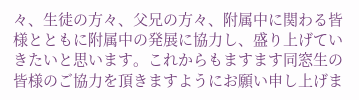々、生徒の方々、父兄の方々、附属中に関わる皆様とともに附属中の発展に協力し、盛り上げていきたいと思います。これからもますます同窓生の皆様のご協力を頂きますようにお願い申し上げま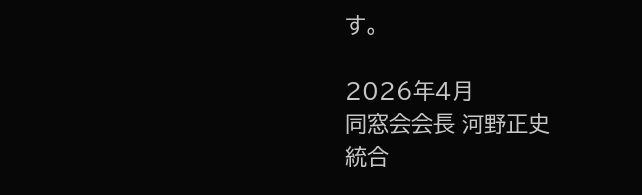す。

2026年4月
同窓会会長 河野正史
統合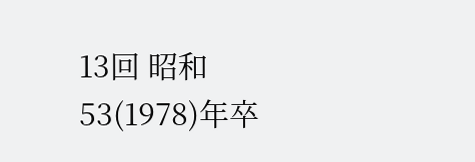13回 昭和53(1978)年卒